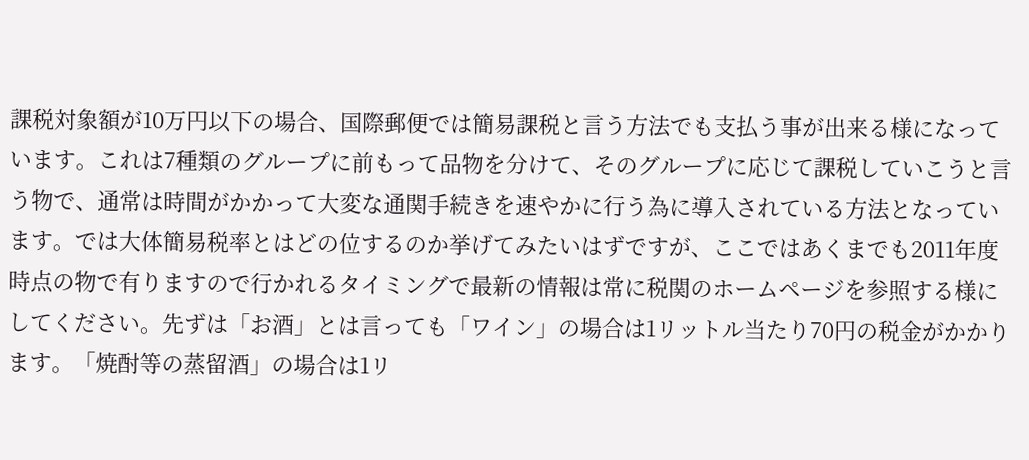課税対象額が10万円以下の場合、国際郵便では簡易課税と言う方法でも支払う事が出来る様になっています。これは7種類のグループに前もって品物を分けて、そのグループに応じて課税していこうと言う物で、通常は時間がかかって大変な通関手続きを速やかに行う為に導入されている方法となっています。では大体簡易税率とはどの位するのか挙げてみたいはずですが、ここではあくまでも2011年度時点の物で有りますので行かれるタイミングで最新の情報は常に税関のホームページを参照する様にしてください。先ずは「お酒」とは言っても「ワイン」の場合は1リットル当たり70円の税金がかかります。「焼酎等の蒸留酒」の場合は1リ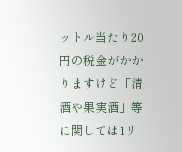ットル当たり20円の税金がかかりますけど「清酒や果実酒」等に関しては1リ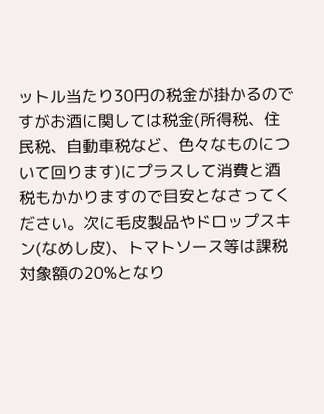ットル当たり30円の税金が掛かるのですがお酒に関しては税金(所得税、住民税、自動車税など、色々なものについて回ります)にプラスして消費と酒税もかかりますので目安となさってください。次に毛皮製品やドロップスキン(なめし皮)、トマトソース等は課税対象額の20%となり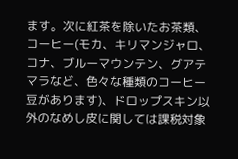ます。次に紅茶を除いたお茶類、コーヒー(モカ、キリマンジャロ、コナ、ブルーマウンテン、グアテマラなど、色々な種類のコーヒー豆があります)、ドロップスキン以外のなめし皮に関しては課税対象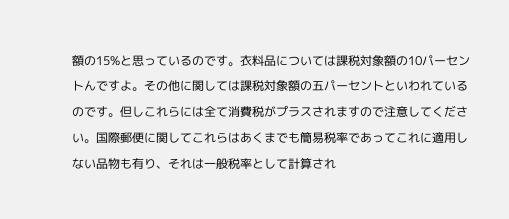額の15%と思っているのです。衣料品については課税対象額の10パーセントんですよ。その他に関しては課税対象額の五パーセントといわれているのです。但しこれらには全て消費税がプラスされますので注意してください。国際郵便に関してこれらはあくまでも簡易税率であってこれに適用しない品物も有り、それは一般税率として計算され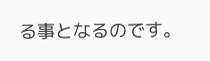る事となるのです。